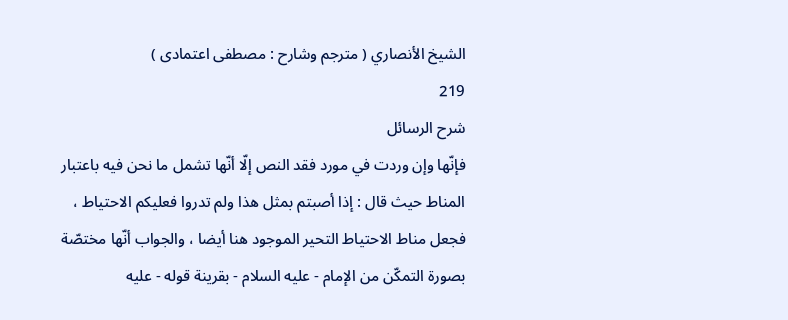الشيخ الأنصاري ( مترجم وشارح : مصطفى اعتمادى )
219
شرح الرسائل
فإنّها وإن وردت في مورد فقد النص إلّا أنّها تشمل ما نحن فيه باعتبار المناط حيث قال : إذا أصبتم بمثل هذا ولم تدروا فعليكم الاحتياط ، فجعل مناط الاحتياط التحير الموجود هنا أيضا ، والجواب أنّها مختصّة بصورة التمكّن من الإمام - عليه السلام - بقرينة قوله - عليه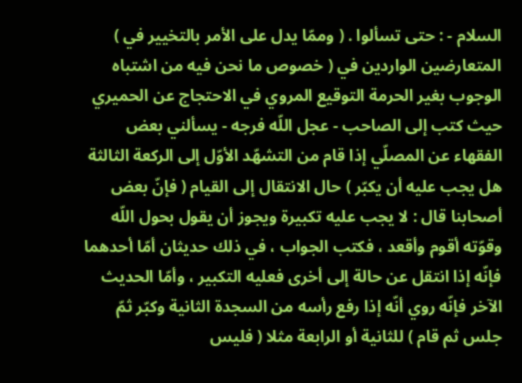السلام - : حتى تسألوا . ( وممّا يدل على الأمر بالتخيير في ) المتعارضين الواردين في ( خصوص ما نحن فيه من اشتباه الوجوب بغير الحرمة التوقيع المروي في الاحتجاج عن الحميري حيث كتب إلى الصاحب - عجل اللّه فرجه - يسألني بعض الفقهاء عن المصلّي إذا قام من التشهّد الأوّل إلى الركعة الثالثة هل يجب عليه أن يكبّر ) حال الانتقال إلى القيام ( فإنّ بعض أصحابنا قال : لا يجب عليه تكبيرة ويجوز أن يقول بحول اللّه وقوّته أقوم وأقعد ، فكتب الجواب ، في ذلك حديثان أمّا أحدهما فإنّه إذا انتقل عن حالة إلى أخرى فعليه التكبير ، وأمّا الحديث الآخر فإنّه روي أنّه إذا رفع رأسه من السجدة الثانية وكبّر ثمّ جلس ثم قام ) للثانية أو الرابعة مثلا ( فليس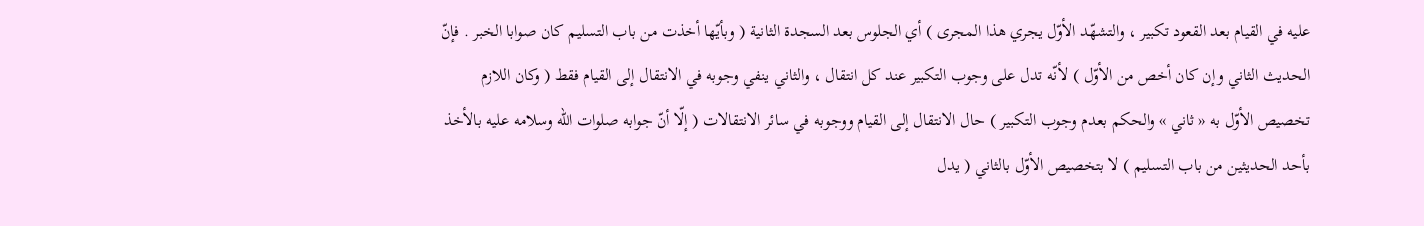عليه في القيام بعد القعود تكبير ، والتشهّد الأوّل يجري هذا المجرى ) أي الجلوس بعد السجدة الثانية ( وبأيّها أخذت من باب التسليم كان صوابا الخبر . فإنّ الحديث الثاني وإن كان أخص من الأوّل ) لأنّه تدل على وجوب التكبير عند كل انتقال ، والثاني ينفي وجوبه في الانتقال إلى القيام فقط ( وكان اللازم تخصيص الأوّل به « ثاني » والحكم بعدم وجوب التكبير ) حال الانتقال إلى القيام ووجوبه في سائر الانتقالات ( إلّا أنّ جوابه صلوات اللّه وسلامه عليه بالأخذ بأحد الحديثين من باب التسليم ) لا بتخصيص الأوّل بالثاني ( يدل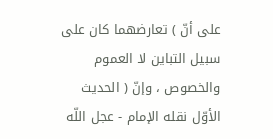على أنّ ) تعارضهما كان على سبيل التباين لا العموم والخصوص ، وإنّ ( الحديث الأوّل نقله الإمام - عجل اللّه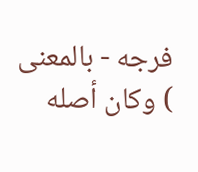فرجه - بالمعنى ) وكان أصله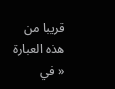قريبا من هذه العبارة « في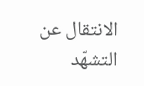الانتقال عن التشهّد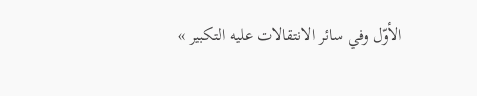الأوّل وفي سائر الانتقالات عليه التكبير »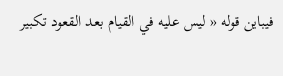فيباين قوله « ليس عليه في القيام بعد القعود تكبير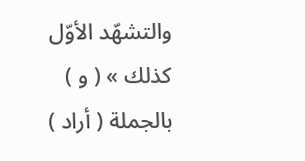والتشهّد الأوّل كذلك » ( و ) بالجملة ( أراد )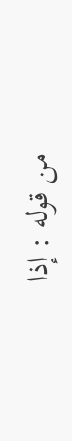من قوله : إذا